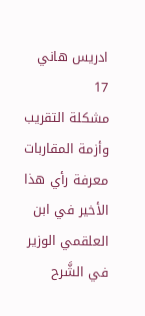ادريس هاني
17
مشكلة التقريب وأزمة المقاربات
معرفة رأي هذا الأخير في ابن العلقمي الوزير في الشَّرح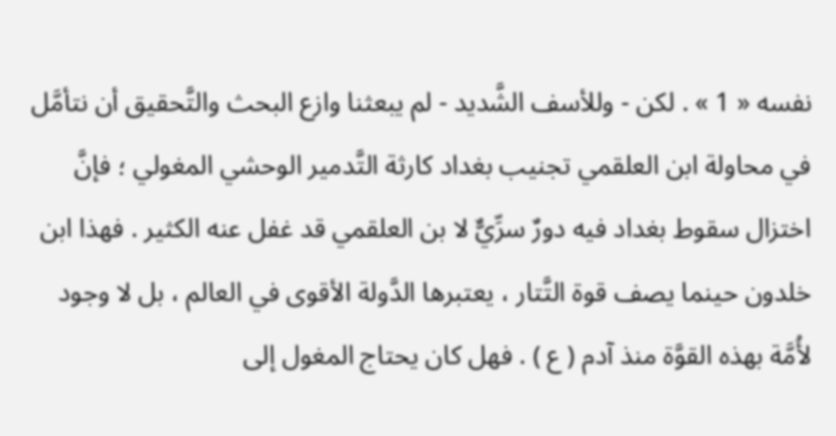نفسه « 1 » . لكن - وللأسف الشَّديد - لم يبعثنا وازع البحث والتَّحقيق أن نتأمَّل في محاولة ابن العلقمي تجنيب بغداد كارثة التَّدمير الوحشي المغولي ؛ فإنَّ اختزال سقوط بغداد فيه دورٌ سرِّيٌّ لا بن العلقمي قد غفل عنه الكثير . فهذا ابن خلدون حينما يصف قوة التَّتار ، يعتبرها الدَّولة الأقوى في العالم ، بل لا وجود لأُمَّة بهذه القوَّة منذ آدم ( ع ) . فهل كان يحتاج المغول إلى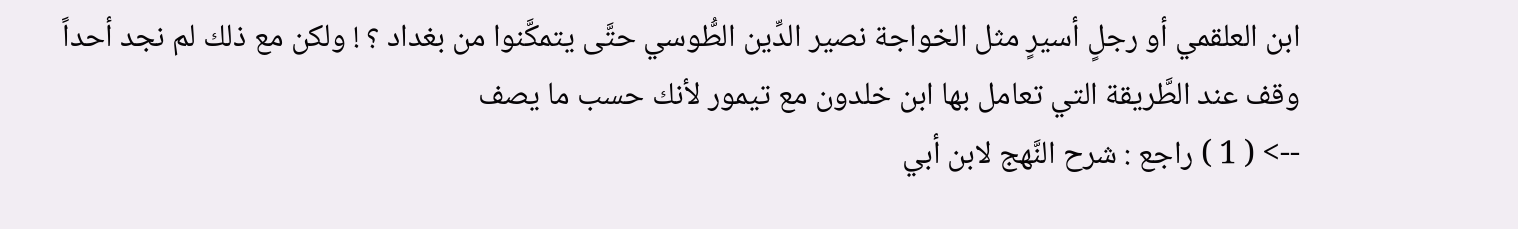ابن العلقمي أو رجلٍ أسيرٍ مثل الخواجة نصير الدِّين الطُّوسي حتَّى يتمكَّنوا من بغداد ؟ ! ولكن مع ذلك لم نجد أحداً وقف عند الطَّريقة التي تعامل بها ابن خلدون مع تيمور لأنك حسب ما يصف
--> ( 1 ) راجع : شرح النَّهج لابن أبي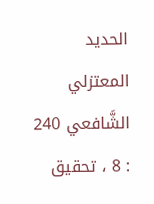الحديد المعتزلي الشَّافعي 240 : 8 ، تحقيق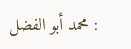: محمد أبو الفضل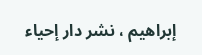إبراهيم ، نشر دار إحياء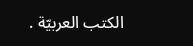الكتب العربيّة .